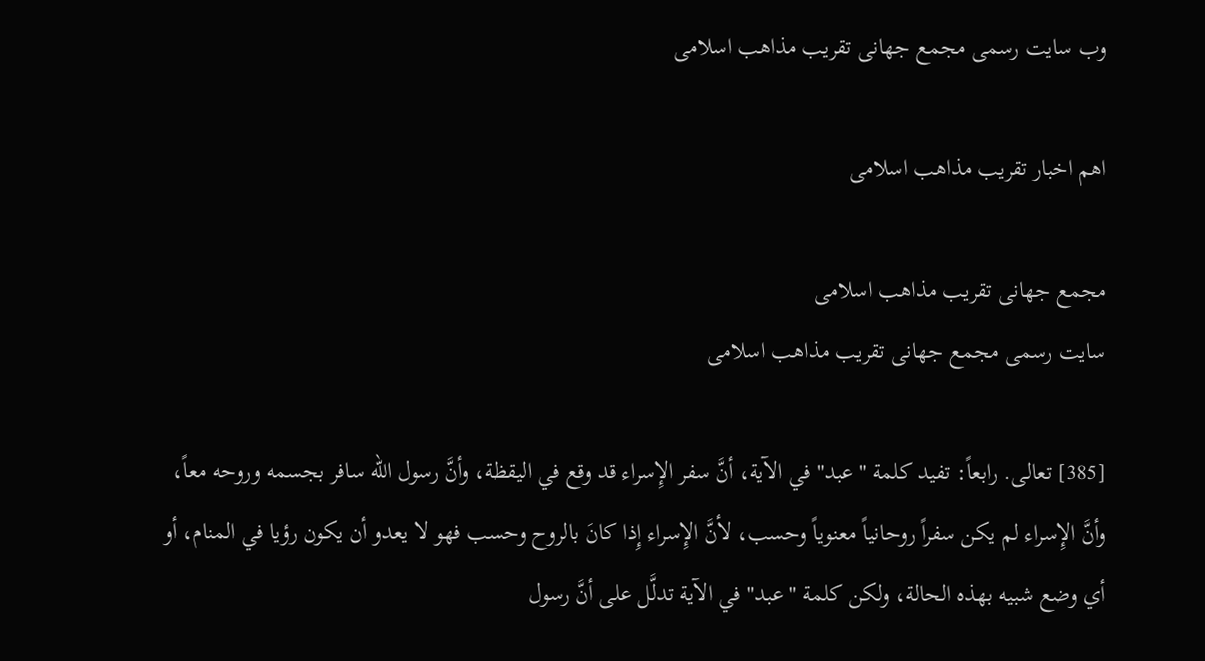وب سایت رسمی مجمع جهانى تقريب مذاهب اسلامى

اهم اخبار تقریب مذاهب اسلامی

مجمع جهانى تقريب مذاهب اسلامى
سایت رسمی مجمع جهانى تقريب مذاهب اسلامى

[385] تعالى. رابعاً: تفيد كلمة "عبد" في الآية، أنَّ سفر الإِسراء قد وقع في اليقظة، وأنَّ رسول اللّه سافر بجسمه وروحه معاً، وأنَّ الإِسراء لم يكن سفراً روحانياً معنوياً وحسب، لأنَّ الإِسراء إِذا كانَ بالروح وحسب فهو لا يعدو أن يكون رؤيا في المنام، أو أي وضع شبيه بهذه الحالة، ولكن كلمة "عبد" في الآية تدلَّل على أنَّ رسول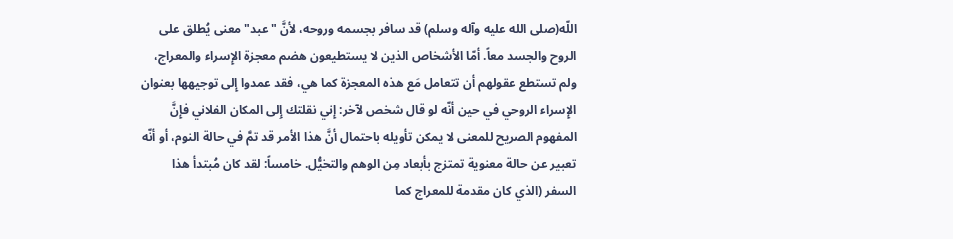اللّه(صلى الله عليه وآله وسلم) قد سافر بجسمه وروحه، لأنَّ "عبد" معنى يُطلق على الروح والجسد معاً. أمّا الأشخاص الذين لا يستطيعون هضم معجزة الإِسراء والمعراج، ولم تستطع عقولهم أن تتعامل مَع هذه المعجزة كما هي، فقد عمدوا إِلى توجيهها بعنوان الإِسراء الروحي في حين أنّه لو قال شخص لآخر: إِني نقلتك إِلى المكان الفلاني فإِنَّ المفهوم الصريح للمعنى لا يمكن تأويله باحتمال أنَّ هذا الأمر قد تمَّ في حالة النوم، أو أنّه تعبير عن حالة معنوية تمتزج بأبعاد مِن الوهم والتخيُّل. خامساً: لقد كان مُبتدأ هذا السفر (الذي كان مقدمة للمعراج كما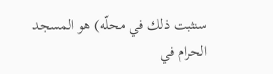سنثبت ذلك في محلّه) هو المسجد الحرام في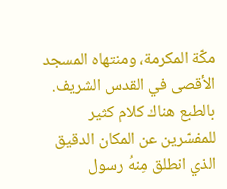مكّة المكرمة، ومنتهاه المسجد الأقصى في القدس الشريف. بالطبع هناك كلام كثير للمفسّرين عن المكان الدقيق الذي انطلق مِنهُ رسول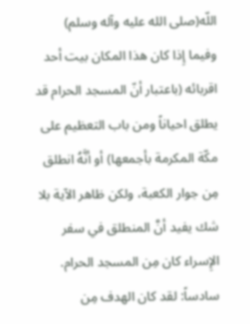اللّه(صلى الله عليه وآله وسلم) وفيما إِذا كان هذا المكان بيت أحد اقربائه (باعتبار أنّ المسجد الحرام قد يطلق احياناً ومن باب التعظيم على مكّة المكرمة بأجمعها) أو أنَّهُ انطلق مِن جوار الكعبة، ولكن ظاهر الآية بلا شك يفيد أنَّ المنطلق في سفر الإِسراء كان مِن المسجد الحرام. سادساً: لقد كان الهدف مِن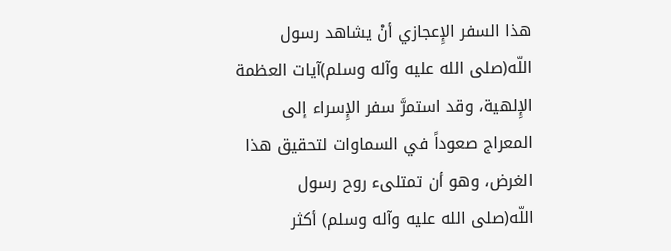هذا السفر الإِعجازي أنْ يشاهد رسول اللّه(صلى الله عليه وآله وسلم)آيات العظمة الإِلهية، وقد استمرَّ سفر الإِسراء إلى المعراج صعوداً في السماوات لتحقيق هذا الغرض، وهو أن تمتلىء روح رسول اللّه(صلى الله عليه وآله وسلم) أكثر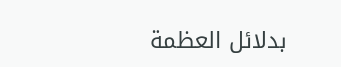بدلائل العظمة